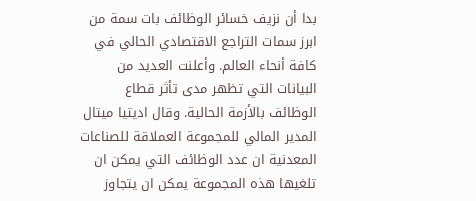بدا أن نزيف خسائر الوظائف بات سمة من ابرز سمات التراجع الاقتصادي الحالي في كافة أنحاء العالم. وأعلنت العديد من البيانات التي تظهر مدى تأثر قطاع الوظائف بالأزمة الحالية. وقال اديتيا ميتال المدير المالي للمجموعة العملاقة للصناعات المعدنية ان عدد الوظائف التي يمكن ان تلغيها هذه المجموعة يمكن ان يتجاوز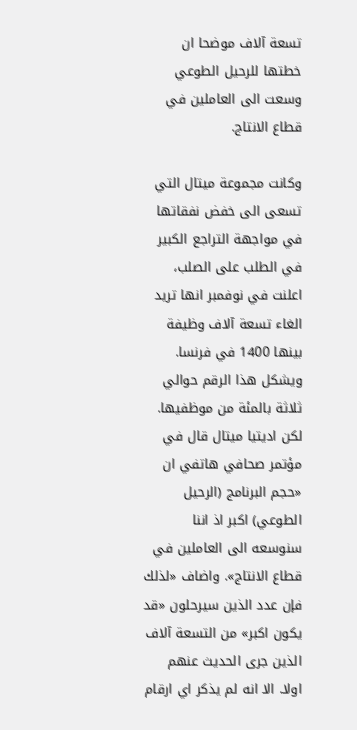تسعة آلاف موضحا ان خطتها للرحيل الطوعي وسعت الى العاملين في قطاع الانتاج.

وكانت مجموعة ميتال التي تسعى الى خفض نفقاتها في مواجهة التراجع الكبير في الطلب على الصلب، اعلنت في نوفمبر انها تريد الغاء تسعة آلاف وظيفة بينها 1400 في فرنسا. ويشكل هذا الرقم حوالي ثلاثة بالمئة من موظفيها. لكن اديتيا ميتال قال في مؤتمر صحافي هاتفي ان «حجم البرنامج (الرحيل الطوعي) اكبر اذ اننا سنوسعه الى العاملين في قطاع الانتاج». واضاف «لذلك فإن عدد الذين سيرحلون «قد يكون اكبر» من التسعة آلاف الذين جرى الحديث عنهم اولا. الا انه لم يذكر اي ارقام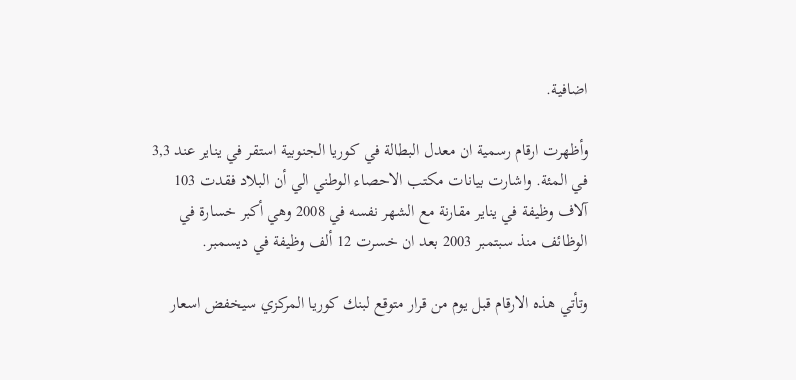اضافية.

وأظهرت ارقام رسمية ان معدل البطالة في كوريا الجنوبية استقر في يناير عند 3,3 في المئة. واشارت بيانات مكتب الاحصاء الوطني الي أن البلاد فقدت 103 آلاف وظيفة في يناير مقارنة مع الشهر نفسه في 2008 وهي أكبر خسارة في الوظائف منذ سبتمبر 2003 بعد ان خسرت 12 ألف وظيفة في ديسمبر.

وتأتي هذه الارقام قبل يوم من قرار متوقع لبنك كوريا المركزي سيخفض اسعار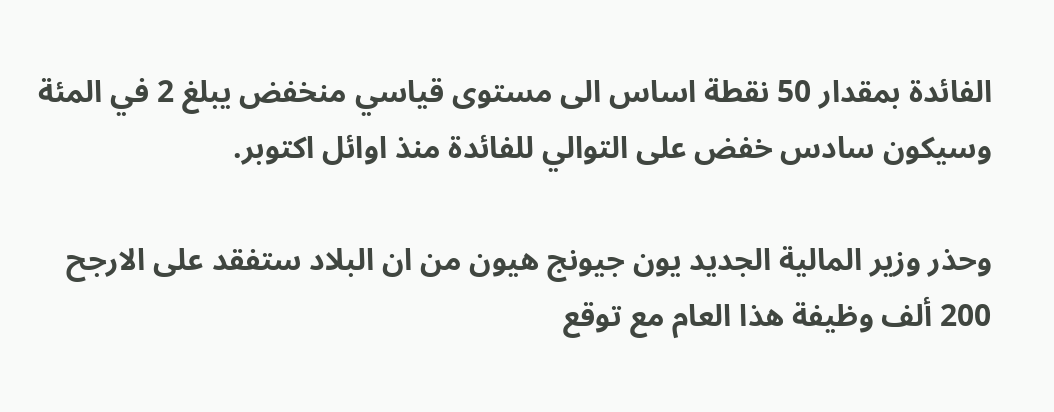الفائدة بمقدار 50 نقطة اساس الى مستوى قياسي منخفض يبلغ 2 في المئة وسيكون سادس خفض على التوالي للفائدة منذ اوائل اكتوبر.

وحذر وزير المالية الجديد يون جيونج هيون من ان البلاد ستفقد على الارجح 200 ألف وظيفة هذا العام مع توقع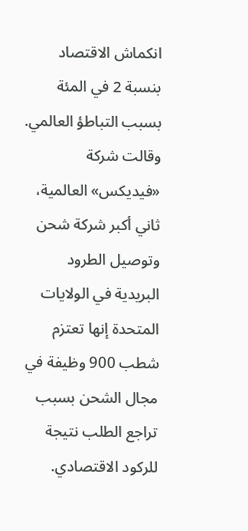انكماش الاقتصاد بنسبة 2 في المئة بسبب التباطؤ العالمي. وقالت شركة «فيديكس» العالمية، ثاني أكبر شركة شحن وتوصيل الطرود البريدية في الولايات المتحدة إنها تعتزم شطب 900 وظيفة في مجال الشحن بسبب تراجع الطلب نتيجة للركود الاقتصادي.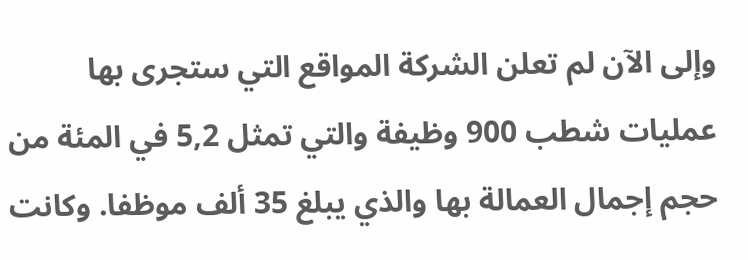وإلى الآن لم تعلن الشركة المواقع التي ستجرى بها عمليات شطب 900 وظيفة والتي تمثل 5,2 في المئة من حجم إجمال العمالة بها والذي يبلغ 35 ألف موظفا. وكانت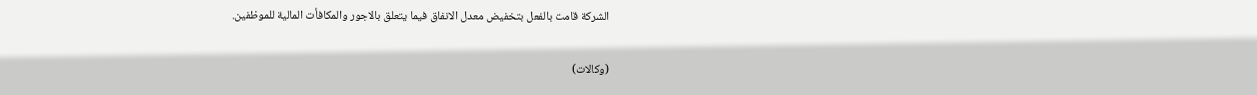الشركة قامت بالفعل بتخفيض معدل الانفاق فيما يتعلق بالاجور والمكافأت المالية للموظفين.

(وكالات)